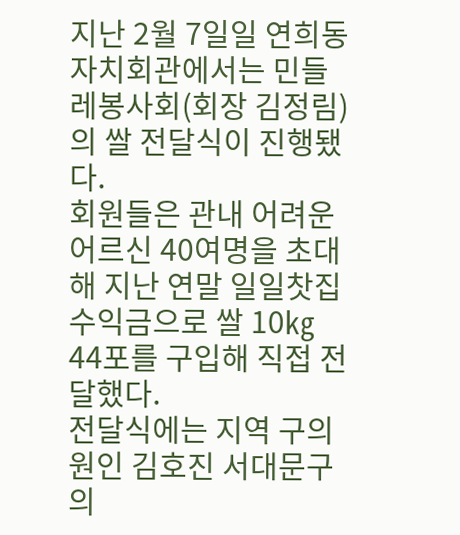지난 2월 7일일 연희동 자치회관에서는 민들레봉사회(회장 김정림)의 쌀 전달식이 진행됐다.
회원들은 관내 어려운 어르신 40여명을 초대해 지난 연말 일일찻집 수익금으로 쌀 10㎏ 44포를 구입해 직접 전달했다.
전달식에는 지역 구의원인 김호진 서대문구의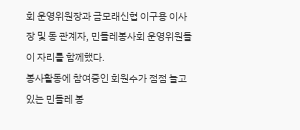회 운영위원장과 금모래신협 이구용 이사장 및 동 관계자, 민들레봉사회 운영위원들이 자리를 함께했다.
봉사활동에 참여중인 회원수가 점점 늘고 있는 민들레 봉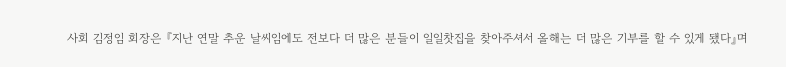사회 김정임 회장은 『지난 연말 추운 날씨임에도 전보다 더 많은 분들이 일일찻집을 찾아주셔서 올해는 더 많은 기부를 할 수 있게 됐다』며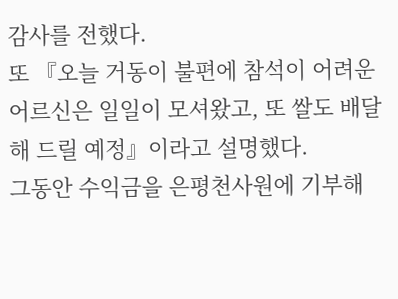감사를 전했다.
또 『오늘 거동이 불편에 참석이 어려운 어르신은 일일이 모셔왔고, 또 쌀도 배달해 드릴 예정』이라고 설명했다.
그동안 수익금을 은평천사원에 기부해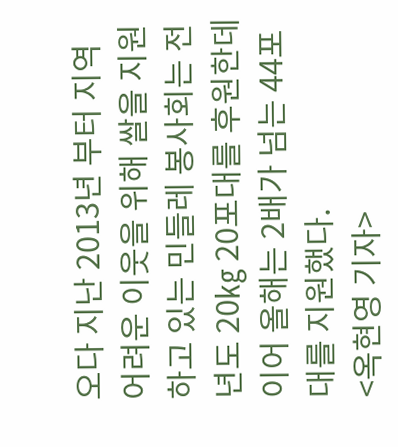오다 지난 2013년 부터 지역 어려운 이웃을 위해 쌀을 지원하고 있는 민들레 봉사회는 전년도 20㎏ 20포대를 후원한데 이어 올해는 2배가 넘는 44포대를 지원했다.
<옥현영 기자>